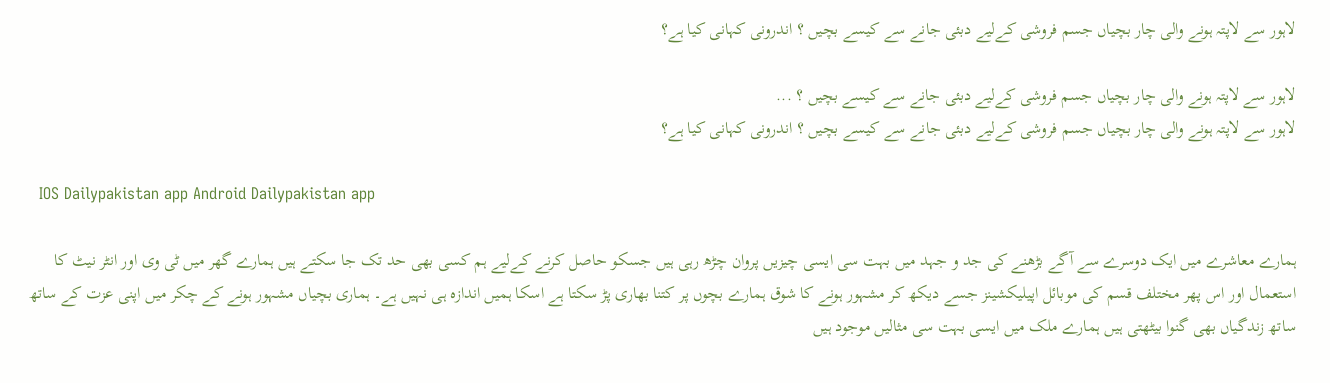لاہور سے لاپتہ ہونے والی چار بچیاں جسم فروشی کےلیے دبئی جانے سے کیسے بچیں ؟ اندرونی کہانی کیا ہے؟

لاہور سے لاپتہ ہونے والی چار بچیاں جسم فروشی کےلیے دبئی جانے سے کیسے بچیں ؟ ...
لاہور سے لاپتہ ہونے والی چار بچیاں جسم فروشی کےلیے دبئی جانے سے کیسے بچیں ؟ اندرونی کہانی کیا ہے؟

  IOS Dailypakistan app Android Dailypakistan app

ہمارے معاشرے میں ایک دوسرے سے آگے بڑھنے کی جد و جہد میں بہت سی ایسی چیزیں پروان چڑھ رہی ہیں جسکو حاصل کرنے کےلیے ہم کسی بھی حد تک جا سکتے ہیں ہمارے گھر میں ٹی وی اور انٹر نیٹ کا استعمال اور اس پھر مختلف قسم کی موبائل اپیلیکشینز جسے دیکھ کر مشہور ہونے کا شوق ہمارے بچوں پر کتنا بھاری پڑ سکتا ہے اسکا ہمیں اندازہ ہی نہیں ہے۔ ہماری بچیاں مشہور ہونے کے چکر میں اپنی عزت کے ساتھ ساتھ زندگیاں بھی گنوا بیٹھتی ہیں ہمارے ملک میں ایسی بہت سی مثالیں موجود ہیں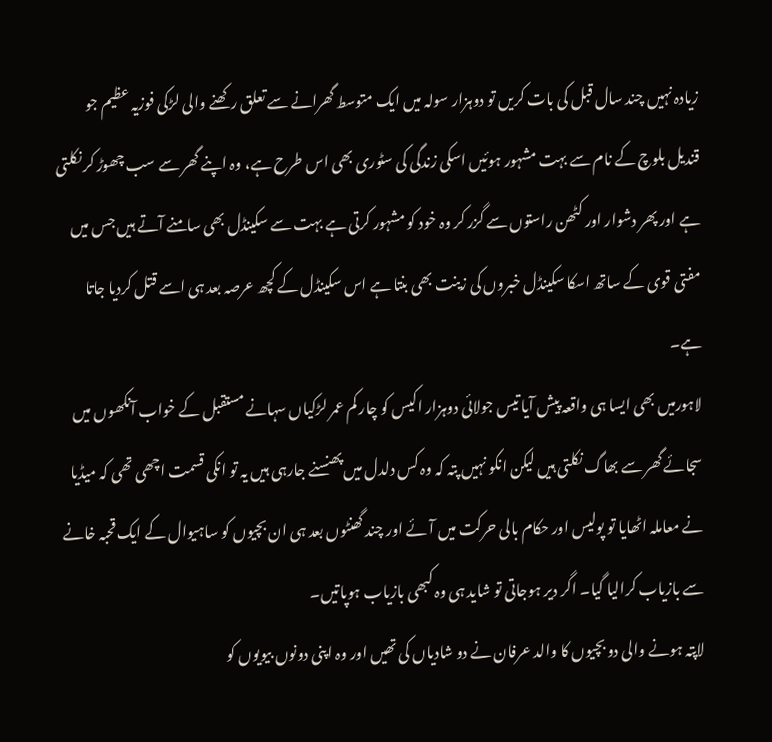زیادہ نہیں چند سال قبل کی بات کریں تو دوہزار سولہ میں ایک متوسط گھرانے سے تعلق رکھنے والی لڑکی فوزیہ عظیم جو قندیل بلوچ کے نام سے بہت مشہور ہوئیں اسکی زندگی کی سٹوری بھی اس طرح ہے، وہ اپنے گھر سے سب چھوڑ کر نکلتی ہے اور پھر دشوار اور کٹھن راستوں سے گزر کر وہ خود کو مشہور کرتی ہے بہت سے سکینڈل بھی سامنے آتے ہیں جس میں مفتی قوی کے ساتھ اسکا سکینڈل خبروں کی زینت بھی بنتا ہے اس سکینڈل کے کچھ عرصہ بعد ہی اسے قتل کردیا جاتا ہے۔
لاہورمیں بھی ایسا ہی واقعہ پیش آیا تیس جولائی دوہزار اکیس کو چار کم عمر لڑکیاں سہانے مستقبل کے خواب آنکھوں میں سجائے گھر سے بھاگ نکلتی ہیں لیکن انکو نہیں پتہ کہ وہ کس دلدل میں پھنسنے جارہی ہیں یہ تو انکی قسمت اچھی تھی کہ میڈیا نے معاملہ اٹھایا تو پولیس اور حکام بالی حرکت میں آئے اور چند گھنٹوں بعد ہی ان بچیوں کو ساہیوال کے ایک قحبہ خانے سے بازیاب کرالیا گیا۔ اگر دیر ہوجاتی تو شاید ہی وہ کبھی بازیاب ہوپاتیں۔
لاپتہ ہونے والی دو بچیوں کا والد عرفان نے دو شادیاں کی تھیں اور وہ اپنی دونوں بیویوں کو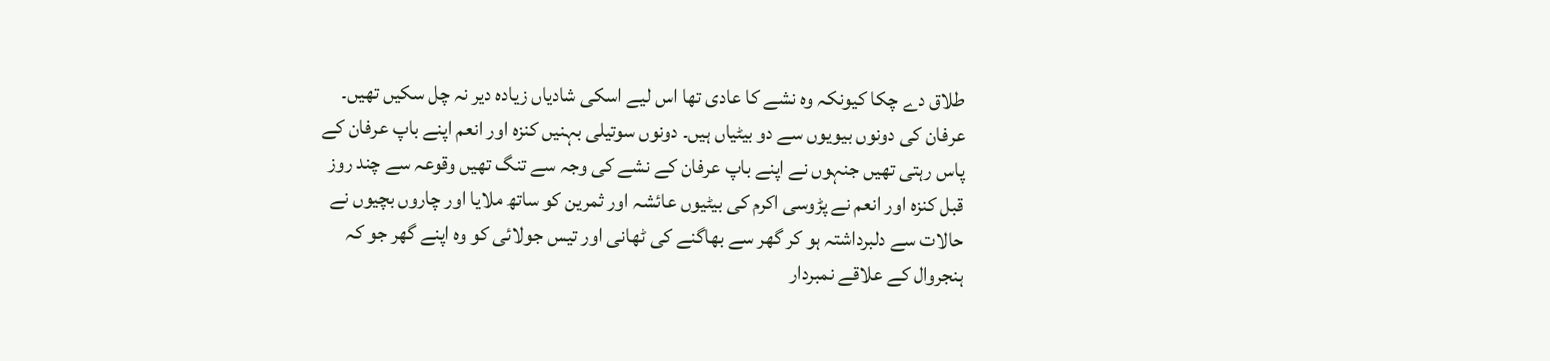طلاق دے چکا کیونکہ وہ نشے کا عادی تھا اس لیے اسکی شادیاں زیادہ دیر نہ چل سکیں تھیں۔ عرفان کی دونوں بیویوں سے دو بیٹیاں ہیں۔ دونوں سوتیلی بہنیں کنزہ اور انعم اپنے باپ عرفان کے پاس رہتی تھیں جنہوں نے اپنے باپ عرفان کے نشے کی وجہ سے تنگ تھیں وقوعہ سے چند روز قبل کنزہ اور انعم نے پڑوسی اکرم کی بیٹیوں عائشہ اور ثمرین کو ساتھ ملایا اور چاروں بچیوں نے حالات سے دلبرداشتہ ہو کر گھر سے بھاگنے کی ٹھانی اور تیس جولائی کو وہ اپنے گھر جو کہ ہنجروال کے علاقے نمبردار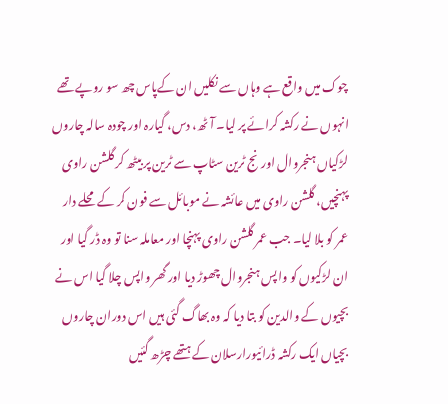چوک میں واقع ہے وہاں سے نکلیں ان کےپاس چھ سو روپے تھے انہوں نے رکشہ کرائے پر لیا۔ آٹھ، دس، گیارہ اور چودہ سالہ چاروں لڑکیاں ہنجروال اورنج ٹرین سٹاپ سے ٹرین پر بیٹھ کر گلشن راوی پہنچیں، گلشن راوی میں عائشہ نے موبائل سے فون کر کے محلے دار عمر کو بلا لیا۔ جب عمر گلشن راوی پہنچا اور معاملہ سنا تو وہ ڈر گیا اور ان لڑکیوں کو واپس ہنجروال چھوڑ دیا اور گھر واپس چلا گیا اس نے بچیوں کے والدین کو بتا دیا کہ وہ بھاگ گئی ہیں اس دوران چاروں بچیاں ایک رکشہ ڈرائیورارسلان کے ہتھے چڑھ گئیں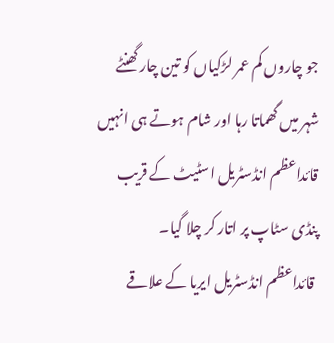جو چاروں کم عمر لڑکیاں کو تین چار گھنٹے شہر میں گھماتا رہا اور شام ہوتے ہی انہیں قائداعظم انڈسٹریل اسٹیٹ کے قریب پنڈی سٹاپ پر اتار کر چلا گیا۔
 قائداعظم انڈسٹریل ایریا کے علاقے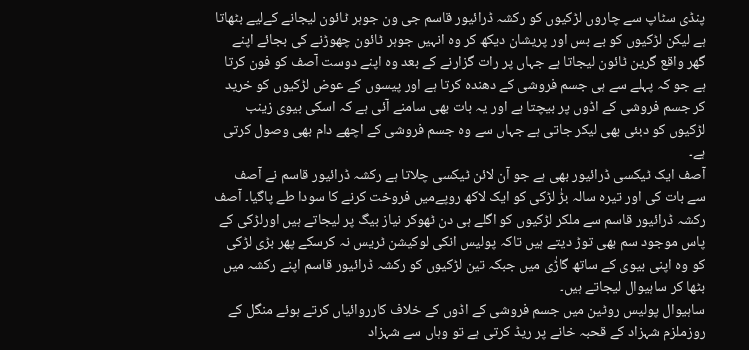پنڈی سٹاپ سے چاروں لڑکیوں کو رکشہ ڈرائیور قاسم جی ون جوہر ٹائون لیجانے کےلیے بٹھاتا ہے لیکن لڑکیوں کو بے بس اور پریشان دیکھ کر وہ انہیں جوہر ٹائون چھوڑنے کی بجائے اپنے گھر واقع گرین ٹائون لیجاتا ہے جہاں پر رات گزارنے کے بعد وہ اپنے دوست آصف کو فون کرتا ہے جو کہ پہلے سے ہی جسم فروشی کے دھندہ کرتا ہے اور پیسوں کے عوض لڑکیوں کو خرید کر جسم فروشی کے اڈوں پر بیچتا ہے اور یہ بات بھی سامنے آئی ہے کہ اسکی بیوی زینب لڑکیوں کو دبئی بھی لیکر جاتی ہے جہاں سے وہ جسم فروشی کے اچھے دام بھی وصول کرتی ہے۔
آصف ایک ٹیکسی ڈرائیور بھی ہے جو آن لائن ٹیکسی چلاتا ہے رکشہ ڈرائیور قاسم نے آصف سے بات کی اور تیرہ سالہ بڑٰ لڑکی کو ایک لاکھ روپےمیں فروخت کرنے کا سودا طے پاگیا۔ آصف رکشہ ڈرائیور قاسم سے ملکر لڑکیوں کو اگلے ہی دن ٹھوکر نیاز بیگ پر لیجاتے ہیں اورلڑکی کے پاس موجود سم بھی توڑ دیتے ہیں تاکہ پولیس انکی لوکیشن ٹریس نہ کرسکے پھر بڑی لڑکی کو وہ اپنی بیوی کے ساتھ گاڑٰی میں جبکہ تین لڑکیوں کو رکشہ ڈرائیور قاسم اپنے رکشہ میں بٹھا کر ساہیوال لیجاتے ہیں۔
ساہیوال پولیس روٹین میں جسم فروشی کے اڈوں کے خلاف کارروائیاں کرتے ہوئے منگل کے روزملزم شہزاد کے قحبہ خانے پر ریڈ کرتی ہے تو وہاں سے شہزاد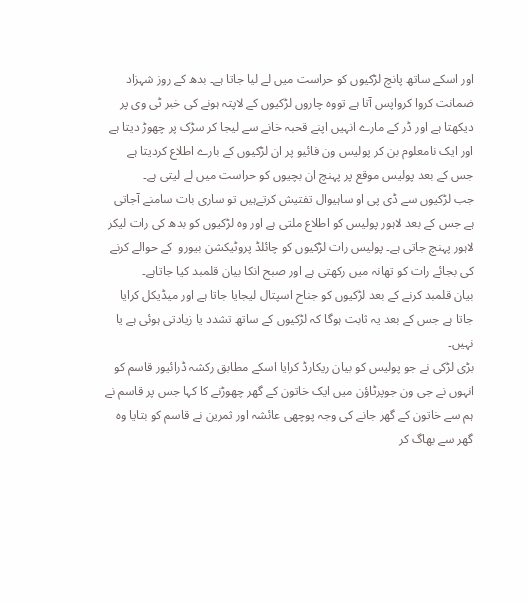اور اسکے ساتھ پانچ لڑکیوں کو حراست میں لے لیا جاتا ہے۔ بدھ کے روز شہزاد ضمانت کروا کرواپس آتا ہے تووہ چاروں لڑکیوں کے لاپتہ ہونے کی خبر ٹی وی پر دیکھتا ہے اور ڈر کے مارے انہیں اپنے قحبہ خانے سے لیجا کر سڑک پر چھوڑ دیتا ہے اور ایک نامعلوم بن کر پولیس ون فائیو پر ان لڑکیوں کے بارے اطلاع کردیتا ہے جس کے بعد پولیس موقع پر پہنچ ان بچیوں کو حراست میں لے لیتی ہے۔
جب لڑکیوں سے ڈی پی او ساہیوال تفتیش کرتےہیں تو ساری بات سامنے آجاتی ہے جس کے بعد لاہور پولیس کو اطلاع ملتی ہے اور وہ لڑکیوں کو بدھ کی رات لیکر لاہور پہنچ جاتی ہے۔ پولیس رات لڑکیوں کو چائلڈ پروٹیکشن بیورو  کے حوالے کرنے کی بجائے رات کو تھانہ میں رکھتی ہے اور صبح انکا بیان قلمبد کیا جاتاہے۔
بیان قلمبد کرنے کے بعد لڑکیوں کو جناح اسپتال لیجایا جاتا ہے اور میڈیکل کرایا جاتا ہے جس کے بعد یہ ثابت ہوگا کہ لڑکیوں کے ساتھ تشدد یا زیادتی ہوئی ہے یا نہیں۔
بڑی لڑکی نے جو پولیس کو بیان ریکارڈ کرایا اسکے مطابق رکشہ ڈرائیور قاسم کو انہوں نے جی ون جوپرٹاؤن میں ایک خاتون کے گھر چھوڑنے کا کہا جس پر قاسم نے ہم سے خاتون کے گھر جانے کی وجہ پوچھی عائشہ اور ثمرین نے قاسم کو بتایا وہ گھر سے بھاگ کر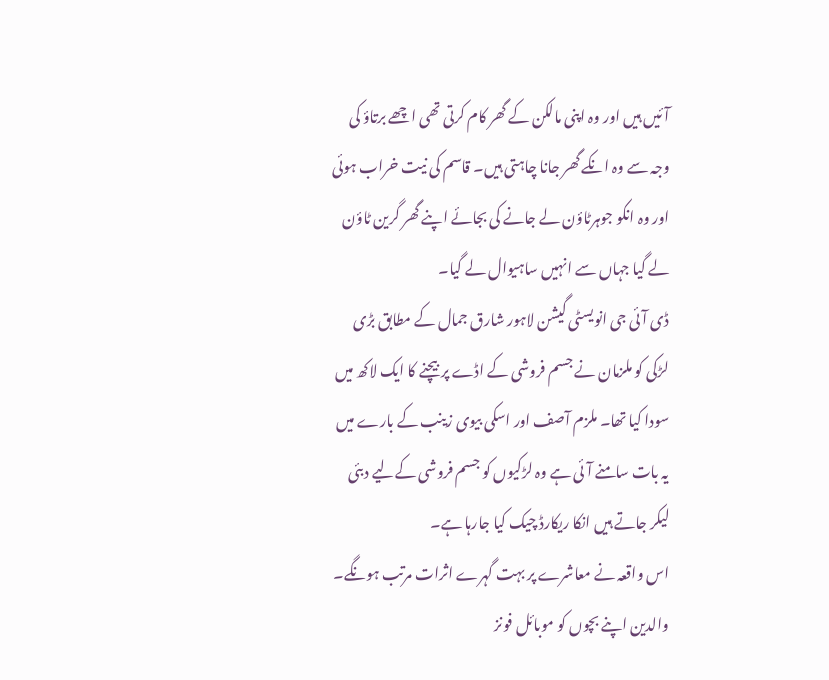آئیں ہیں اور وہ اپنی مالکن کے گھر کام کرتی تھی اچھے برتاؤ کی وجہ سے وہ انکے گھر جانا چاہتی ہیں۔ قاسم کی نیت خراب ہوئی اور وہ انکو جوہرٹاؤن لے جانے کی بجائے اپنے گھر گرین ٹاؤن لے گیا جہاں سے انہیں ساہیوال لے گیا۔
ڈی آئی جی انویسٹی گیشن لاہور شارق جمال کے مطابق بڑی لڑکی کو ملزمان نے جسم فروشی کے اڈے پر بیچنے کا ایک لاکھ میں سودا کیا تھا۔ ملزم آصف اور اسکی بیوی زینب کے بارے میں یہ بات سامنے آئی ہے وہ لڑکیوں کو جسم فروشی کےلیے دبئی لیکر جاتے ہیں انکا ریکارڈ چیک کیا جارہا ہے۔
اس واقعہ نے معاشرے پر بہت گہرے اثرات مرتب ہونگے۔ والدین اپنے بچوں کو موبائل فونز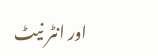اور انٹر نیٹ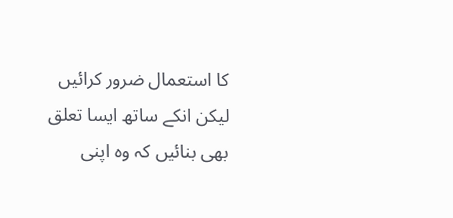کا استعمال ضرور کرائیں لیکن انکے ساتھ ایسا تعلق بھی بنائیں کہ وہ اپنی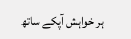ہر خواہش آپکے ساتھ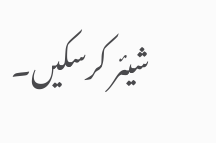شیئر کرسکیں۔